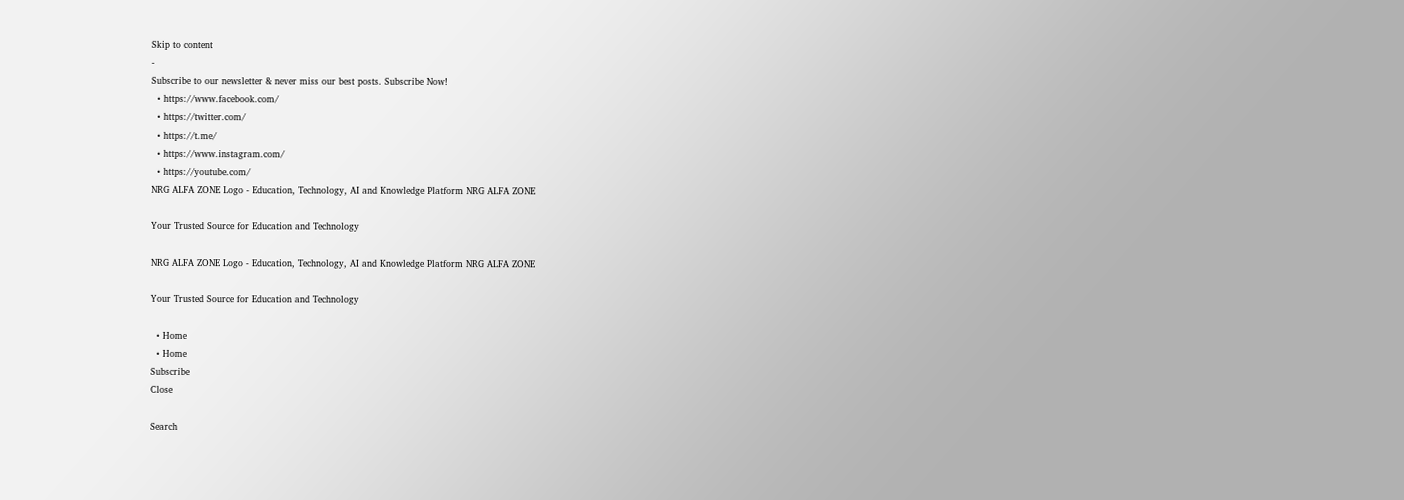Skip to content
-
Subscribe to our newsletter & never miss our best posts. Subscribe Now!
  • https://www.facebook.com/
  • https://twitter.com/
  • https://t.me/
  • https://www.instagram.com/
  • https://youtube.com/
NRG ALFA ZONE Logo - Education, Technology, AI and Knowledge Platform NRG ALFA ZONE

Your Trusted Source for Education and Technology

NRG ALFA ZONE Logo - Education, Technology, AI and Knowledge Platform NRG ALFA ZONE

Your Trusted Source for Education and Technology

  • Home
  • Home
Subscribe
Close

Search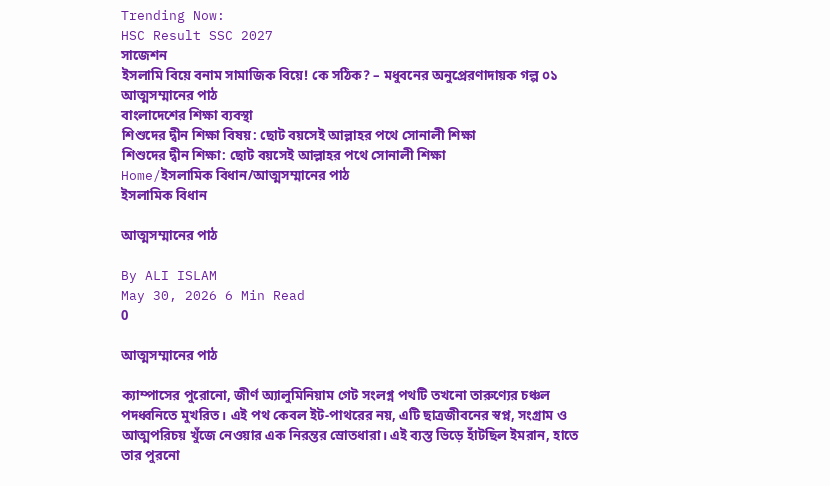Trending Now:
HSC Result SSC 2027
সাজেশন
ইসলামি বিয়ে বনাম সামাজিক বিয়ে! কে সঠিক? – মধুবনের অনুপ্রেরণাদায়ক গল্প ০১
আত্মসম্মানের পাঠ
বাংলাদেশের শিক্ষা ব্যবস্থা
শিশুদের দ্বীন শিক্ষা বিষয়: ছোট বয়সেই আল্লাহর পথে সোনালী শিক্ষা
শিশুদের দ্বীন শিক্ষা: ছোট বয়সেই আল্লাহর পথে সোনালী শিক্ষা
Home/ইসলামিক বিধান/আত্মসম্মানের পাঠ
ইসলামিক বিধান

আত্মসম্মানের পাঠ

By ALI ISLAM
May 30, 2026 6 Min Read
0

আত্মসম্মানের পাঠ

ক্যাম্পাসের পুরোনো, জীর্ণ অ্যালুমিনিয়াম গেট সংলগ্ন পথটি তখনো তারুণ্যের চঞ্চল পদধ্বনিতে মুখরিত। এই পথ কেবল ইট-পাথরের নয়, এটি ছাত্রজীবনের স্বপ্ন, সংগ্রাম ও আত্মপরিচয় খুঁজে নেওয়ার এক নিরন্তর স্রোতধারা। এই ব্যস্ত ভিড়ে হাঁটছিল ইমরান, হাতে তার পুরনো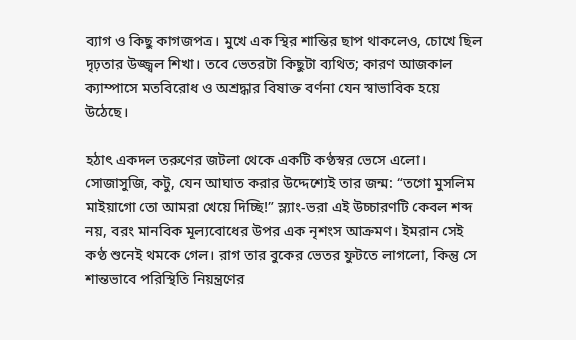ব্যাগ ও কিছু কাগজপত্র। মুখে এক স্থির শান্তির ছাপ থাকলেও, চোখে ছিল দৃঢ়তার উজ্জ্বল শিখা। তবে ভেতরটা কিছুটা ব্যথিত; কারণ আজকাল ক্যাম্পাসে মতবিরোধ ও অশ্রদ্ধার বিষাক্ত বর্ণনা যেন স্বাভাবিক হয়ে উঠেছে।

হঠাৎ একদল তরুণের জটলা থেকে একটি কণ্ঠস্বর ভেসে এলো। সোজাসুজি, কটু, যেন আঘাত করার উদ্দেশ্যেই তার জন্ম: “তগো মুসলিম মাইয়াগো তো আমরা খেয়ে দিচ্ছি!” স্ল্যাং-ভরা এই উচ্চারণটি কেবল শব্দ নয়, বরং মানবিক মূল্যবোধের উপর এক নৃশংস আক্রমণ। ইমরান সেই কণ্ঠ শুনেই থমকে গেল। রাগ তার বুকের ভেতর ফুটতে লাগলো, কিন্তু সে শান্তভাবে পরিস্থিতি নিয়ন্ত্রণের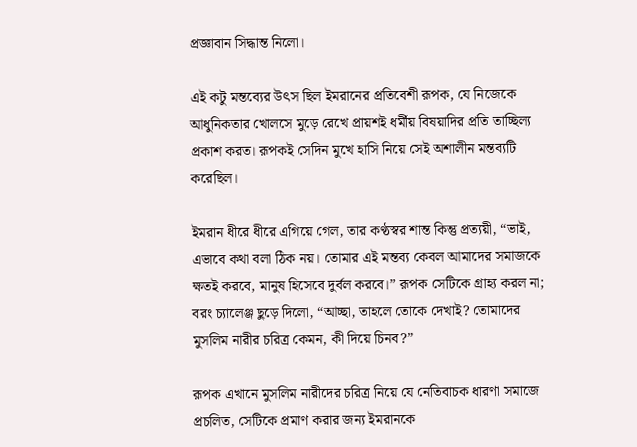প্রজ্ঞাবান সিদ্ধান্ত নিলো।

এই কটু মন্তব্যের উৎস ছিল ইমরানের প্রতিবেশী রূপক, যে নিজেকে আধুনিকতার খোলসে মুড়ে রেখে প্রায়শই ধর্মীয় বিষয়াদির প্রতি তাচ্ছিল্য প্রকাশ করত। রূপকই সেদিন মুখে হাসি নিয়ে সেই অশালীন মন্তব্যটি করেছিল।

ইমরান ধীরে ধীরে এগিয়ে গেল, তার কণ্ঠস্বর শান্ত কিন্তু প্রত্যয়ী, “ভাই, এভাবে কথা বলা ঠিক নয়। তোমার এই মন্তব্য কেবল আমাদের সমাজকে ক্ষতই করবে, মানুষ হিসেবে দুর্বল করবে।” রূপক সেটিকে গ্রাহ্য করল না; বরং চ্যালেঞ্জ ছুড়ে দিলো, “আচ্ছা, তাহলে তোকে দেখাই? তোমাদের মুসলিম নারীর চরিত্র কেমন, কী দিয়ে চিনব?”

রূপক এখানে মুসলিম নারীদের চরিত্র নিয়ে যে নেতিবাচক ধারণা সমাজে প্রচলিত, সেটিকে প্রমাণ করার জন্য ইমরানকে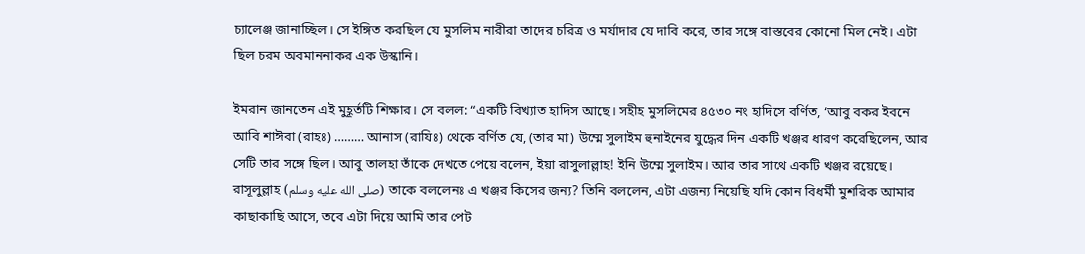চ্যালেঞ্জ জানাচ্ছিল। সে ইঙ্গিত করছিল যে মুসলিম নারীরা তাদের চরিত্র ও মর্যাদার যে দাবি করে, তার সঙ্গে বাস্তবের কোনো মিল নেই। এটা ছিল চরম অবমাননাকর এক উস্কানি।

ইমরান জানতেন এই মুহূর্তটি শিক্ষার। সে বলল: “একটি বিখ্যাত হাদিস আছে। সহীহ মুসলিমের ৪৫৩০ নং হাদিসে বর্ণিত, ‘আবু বকর ইবনে আবি শাঈবা (রাহঃ) ……… আনাস (রাযিঃ) থেকে বর্ণিত যে, (তার মা) উম্মে সুলাইম হুনাইনের যুদ্ধের দিন একটি খঞ্জর ধারণ করেছিলেন, আর সেটি তার সঙ্গে ছিল। আবু তালহা তাঁকে দেখতে পেয়ে বলেন, ইয়া রাসুলাল্লাহ! ইনি উম্মে সুলাইম। আর তার সাথে একটি খঞ্জর রয়েছে। রাসূলুল্লাহ (صلى الله عليه وسلم) তাকে বললেনঃ এ খঞ্জর কিসের জন্য? তিনি বললেন, এটা এজন্য নিয়েছি যদি কোন বিধর্মী মুশরিক আমার কাছাকাছি আসে, তবে এটা দিয়ে আমি তার পেট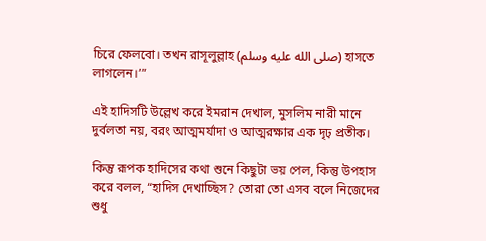চিরে ফেলবো। তখন রাসূলুল্লাহ (صلى الله عليه وسلم) হাসতে লাগলেন।’”

এই হাদিসটি উল্লেখ করে ইমরান দেখাল, মুসলিম নারী মানে দুর্বলতা নয়, বরং আত্মমর্যাদা ও আত্মরক্ষার এক দৃঢ় প্রতীক।

কিন্তু রূপক হাদিসের কথা শুনে কিছুটা ভয় পেল, কিন্তু উপহাস করে বলল, “হাদিস দেখাচ্ছিস? তোরা তো এসব বলে নিজেদের শুধু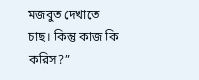মজবুত দেখাতে চাছ। কিন্তু কাজ কি করিস?”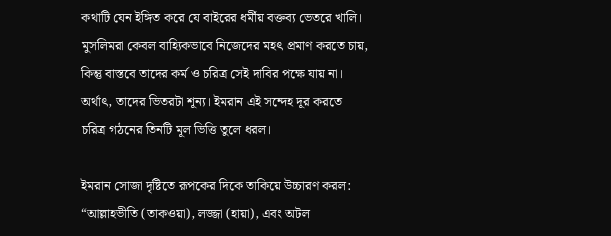কথাটি যেন ইঙ্গিত করে যে বাইরের ধর্মীয় বক্তব্য ভেতরে খালি। মুসলিমরা কেবল বাহ্যিকভাবে নিজেদের মহৎ প্রমাণ করতে চায়, কিন্তু বাস্তবে তাদের কর্ম ও চরিত্র সেই দাবির পক্ষে যায় না। অর্থাৎ, তাদের ভিতরটা শূন্য। ইমরান এই সন্দেহ দূর করতে চরিত্র গঠনের তিনটি মূল ভিত্তি তুলে ধরল।

ইমরান সোজা দৃষ্টিতে রূপকের দিকে তাকিয়ে উচ্চারণ করল: “আল্লাহভীতি (তাকওয়া), লজ্জা (হায়া), এবং অটল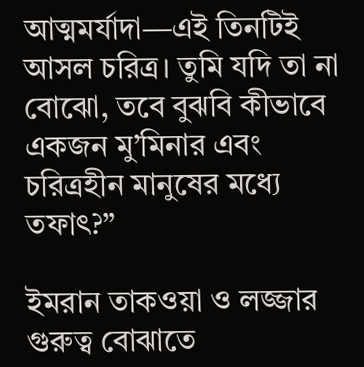আত্মমর্যাদা—এই তিনটিই আসল চরিত্র। তুমি যদি তা না বোঝো, তবে বুঝবি কীভাবে একজন মু’মিনার এবং চরিত্রহীন মানুষের মধ্যে তফাৎ?”

ইমরান তাকওয়া ও লজ্জার গুরুত্ব বোঝাতে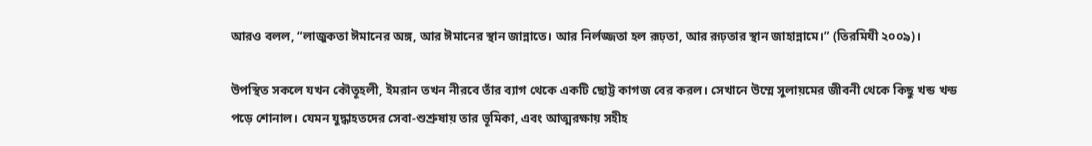আরও বলল, “লাজুকতা ঈমানের অঙ্গ, আর ঈমানের স্থান জান্নাতে। আর নির্লজ্জতা হল রূঢ়তা, আর রূঢ়তার স্থান জাহান্নামে।” (তিরমিযী ২০০৯)।

উপস্থিত সকলে যখন কৌতূহলী, ইমরান তখন নীরবে তাঁর ব্যাগ থেকে একটি ছোট্ট কাগজ বের করল। সেখানে উম্মে সুলায়মের জীবনী থেকে কিছু খন্ড খন্ড পড়ে শোনাল। যেমন যুদ্ধাহতদের সেবা-শুশ্রুষায় তার ভূমিকা, এবং আত্মরক্ষায় সহীহ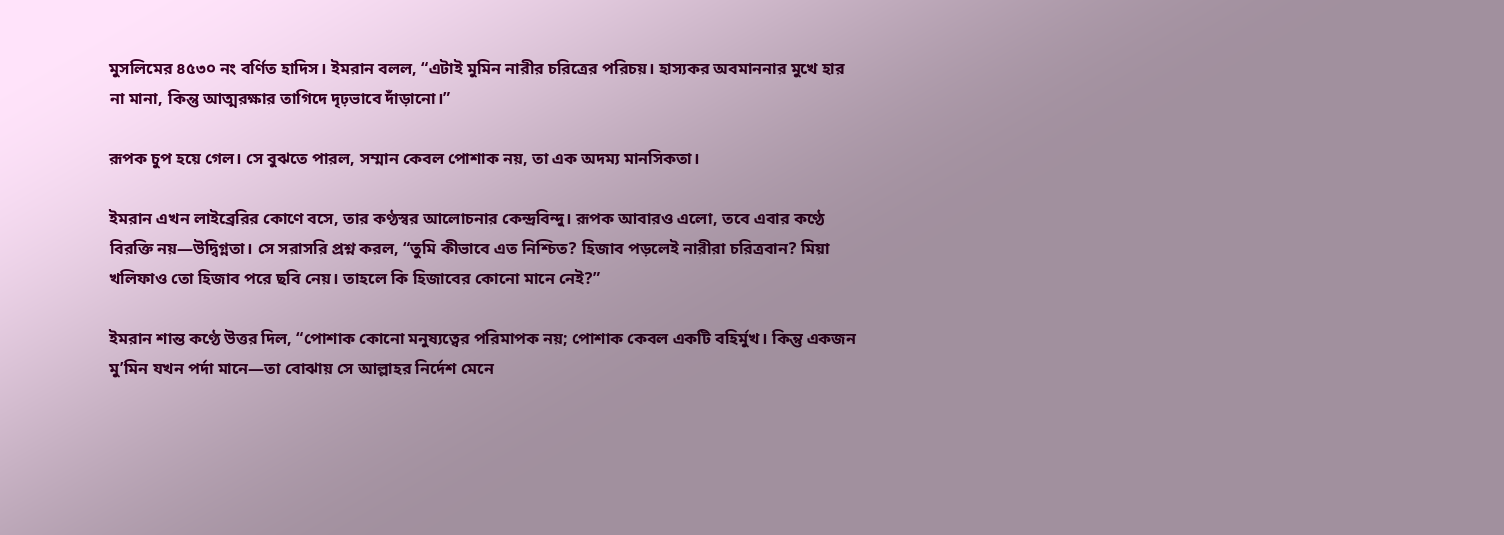মুসলিমের ৪৫৩০ নং বর্ণিত হাদিস। ইমরান বলল, “এটাই মুমিন নারীর চরিত্রের পরিচয়। হাস্যকর অবমাননার মুখে হার না মানা, কিন্তু আত্মরক্ষার তাগিদে দৃঢ়ভাবে দাঁড়ানো।”

রূপক চুপ হয়ে গেল। সে বুঝতে পারল, সম্মান কেবল পোশাক নয়, তা এক অদম্য মানসিকতা।

ইমরান এখন লাইব্রেরির কোণে বসে, তার কণ্ঠস্বর আলোচনার কেন্দ্রবিন্দু। রূপক আবারও এলো, তবে এবার কণ্ঠে বিরক্তি নয়—উদ্বিগ্নতা। সে সরাসরি প্রশ্ন করল, “তুমি কীভাবে এত নিশ্চিত? হিজাব পড়লেই নারীরা চরিত্রবান? মিয়া খলিফাও তো হিজাব পরে ছবি নেয়। তাহলে কি হিজাবের কোনো মানে নেই?”

ইমরান শান্ত কণ্ঠে উত্তর দিল, “পোশাক কোনো মনুষ্যত্বের পরিমাপক নয়; পোশাক কেবল একটি বহির্মুখ। কিন্তু একজন মু’মিন যখন পর্দা মানে—তা বোঝায় সে আল্লাহর নির্দেশ মেনে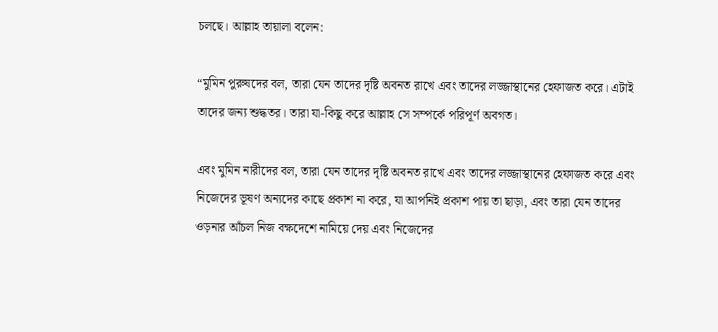চলছে। আল্লাহ তায়ালা বলেন:

“মুমিন পুরুষদের বল, তারা যেন তাদের দৃষ্টি অবনত রাখে এবং তাদের লজ্জাস্থানের হেফাজত করে। এটাই তাদের জন্য শুদ্ধতর। তারা যা-কিছু করে আল্লাহ সে সম্পর্কে পরিপূর্ণ অবগত।

এবং মুমিন নারীদের বল, তারা যেন তাদের দৃষ্টি অবনত রাখে এবং তাদের লজ্জাস্থানের হেফাজত করে এবং নিজেদের ভূষণ অন্যদের কাছে প্রকাশ না করে, যা আপনিই প্রকাশ পায় তা ছাড়া, এবং তারা যেন তাদের ওড়নার আঁচল নিজ বক্ষদেশে নামিয়ে দেয় এবং নিজেদের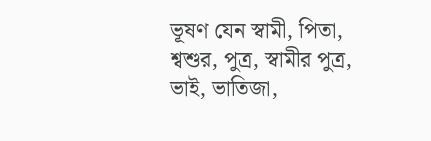ভূষণ যেন স্বামী, পিতা, শ্বশুর, পুত্র, স্বামীর পুত্র, ভাই, ভাতিজা,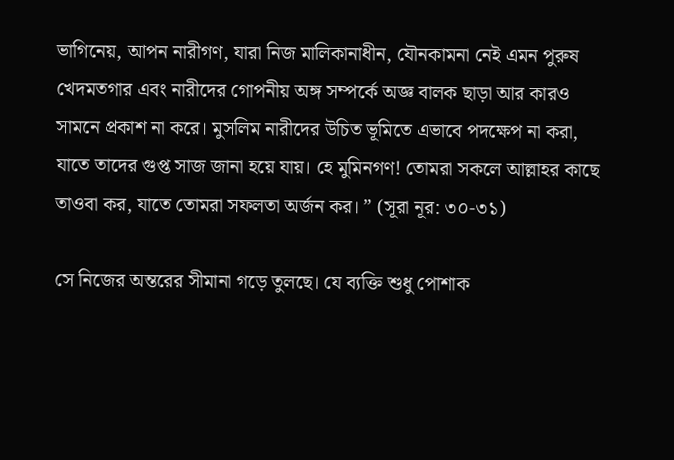ভাগিনেয়, আপন নারীগণ, যারা নিজ মালিকানাধীন, যৌনকামনা নেই এমন পুরুষ খেদমতগার এবং নারীদের গোপনীয় অঙ্গ সম্পর্কে অজ্ঞ বালক ছাড়া আর কারও সামনে প্রকাশ না করে। মুসলিম নারীদের উচিত ভূমিতে এভাবে পদক্ষেপ না করা, যাতে তাদের গুপ্ত সাজ জানা হয়ে যায়। হে মুমিনগণ! তোমরা সকলে আল্লাহর কাছে তাওবা কর, যাতে তোমরা সফলতা অর্জন কর। ” (সূরা নূর: ৩০-৩১)

সে নিজের অন্তরের সীমানা গড়ে তুলছে। যে ব্যক্তি শুধু পোশাক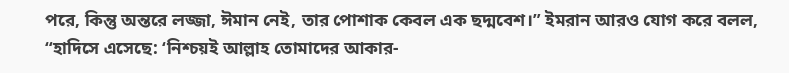পরে, কিন্তু অন্তরে লজ্জা, ঈমান নেই, তার পোশাক কেবল এক ছদ্মবেশ।” ইমরান আরও যোগ করে বলল, “হাদিসে এসেছে: ‘নিশ্চয়ই আল্লাহ তোমাদের আকার-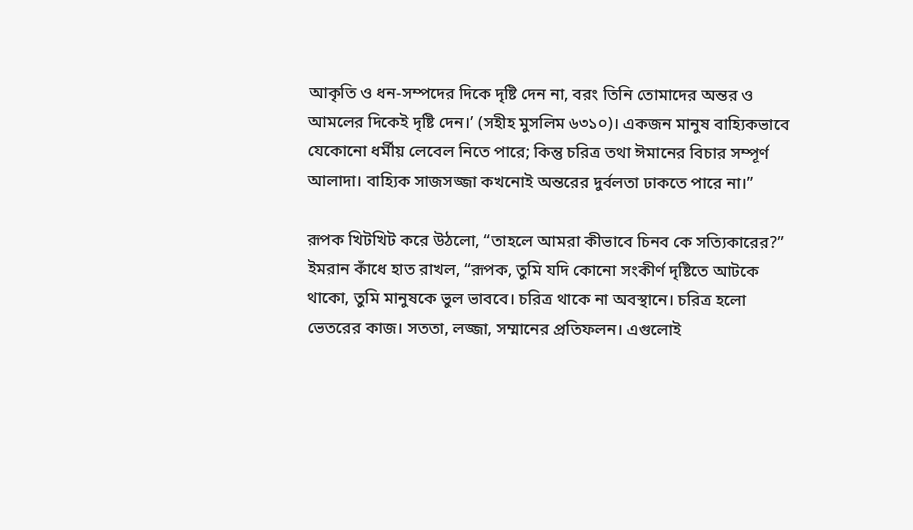আকৃতি ও ধন-সম্পদের দিকে দৃষ্টি দেন না, বরং তিনি তোমাদের অন্তর ও আমলের দিকেই দৃষ্টি দেন।’ (সহীহ মুসলিম ৬৩১০)। একজন মানুষ বাহ্যিকভাবে যেকোনো ধর্মীয় লেবেল নিতে পারে; কিন্তু চরিত্র তথা ঈমানের বিচার সম্পূর্ণ আলাদা। বাহ্যিক সাজসজ্জা কখনোই অন্তরের দুর্বলতা ঢাকতে পারে না।”

রূপক খিটখিট করে উঠলো, “তাহলে আমরা কীভাবে চিনব কে সত্যিকারের?” ইমরান কাঁধে হাত রাখল, “রূপক, তুমি যদি কোনো সংকীর্ণ দৃষ্টিতে আটকে থাকো, তুমি মানুষকে ভুল ভাববে। চরিত্র থাকে না অবস্থানে। চরিত্র হলো ভেতরের কাজ। সততা, লজ্জা, সম্মানের প্রতিফলন। এগুলোই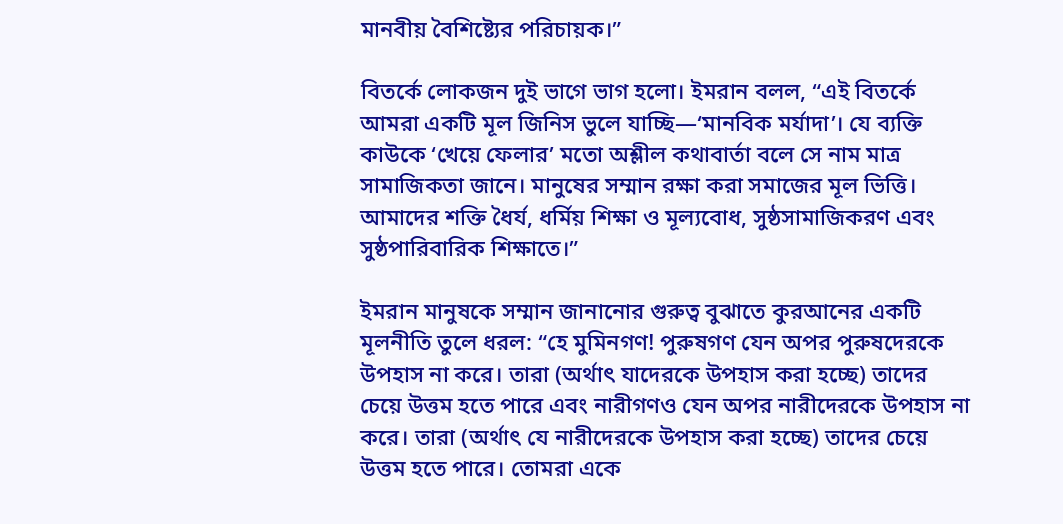মানবীয় বৈশিষ্ট্যের পরিচায়ক।”

বিতর্কে লোকজন দুই ভাগে ভাগ হলো। ইমরান বলল, “এই বিতর্কে আমরা একটি মূল জিনিস ভুলে যাচ্ছি—‘মানবিক মর্যাদা’। যে ব্যক্তি কাউকে ‘খেয়ে ফেলার’ মতো অশ্লীল কথাবার্তা বলে সে নাম মাত্র সামাজিকতা জানে। মানুষের সম্মান রক্ষা করা সমাজের মূল ভিত্তি। আমাদের শক্তি ধৈর্য, ধর্মিয় শিক্ষা ও মূল্যবোধ, সুষ্ঠসামাজিকরণ এবং সুষ্ঠপারিবারিক শিক্ষাতে।”

ইমরান মানুষকে সম্মান জানানোর গুরুত্ব বুঝাতে কুরআনের একটি মূলনীতি তুলে ধরল: “হে মুমিনগণ! পুরুষগণ যেন অপর পুরুষদেরকে উপহাস না করে। তারা (অর্থাৎ যাদেরকে উপহাস করা হচ্ছে) তাদের চেয়ে উত্তম হতে পারে এবং নারীগণও যেন অপর নারীদেরকে উপহাস না করে। তারা (অর্থাৎ যে নারীদেরকে উপহাস করা হচ্ছে) তাদের চেয়ে উত্তম হতে পারে। তোমরা একে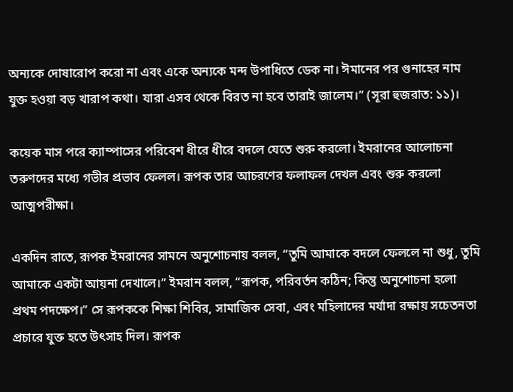অন্যকে দোষারোপ করো না এবং একে অন্যকে মন্দ উপাধিতে ডেক না। ঈমানের পর গুনাহের নাম যুক্ত হওয়া বড় খারাপ কথা। যারা এসব থেকে বিরত না হবে তারাই জালেম।” (সূরা হুজরাত: ১১)।

কয়েক মাস পরে ক্যাম্পাসের পরিবেশ ধীরে ধীরে বদলে যেতে শুরু করলো। ইমরানের আলোচনা তরুণদের মধ্যে গভীর প্রভাব ফেলল। রূপক তার আচরণের ফলাফল দেখল এবং শুরু করলো আত্মপরীক্ষা।

একদিন রাতে, রূপক ইমরানের সামনে অনুশোচনায় বলল, “তুমি আমাকে বদলে ফেললে না শুধু, তুমি আমাকে একটা আয়না দেখালে।” ইমরান বলল, “রূপক, পরিবর্তন কঠিন; কিন্তু অনুশোচনা হলো প্রথম পদক্ষেপ।” সে রূপককে শিক্ষা শিবির, সামাজিক সেবা, এবং মহিলাদের মর্যাদা রক্ষায় সচেতনতা প্রচারে যুক্ত হতে উৎসাহ দিল। রূপক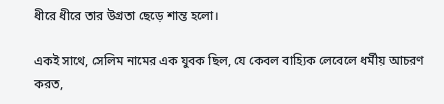ধীরে ধীরে তার উগ্রতা ছেড়ে শান্ত হলো।

একই সাথে, সেলিম নামের এক যুবক ছিল, যে কেবল বাহ্যিক লেবেলে ধর্মীয় আচরণ করত,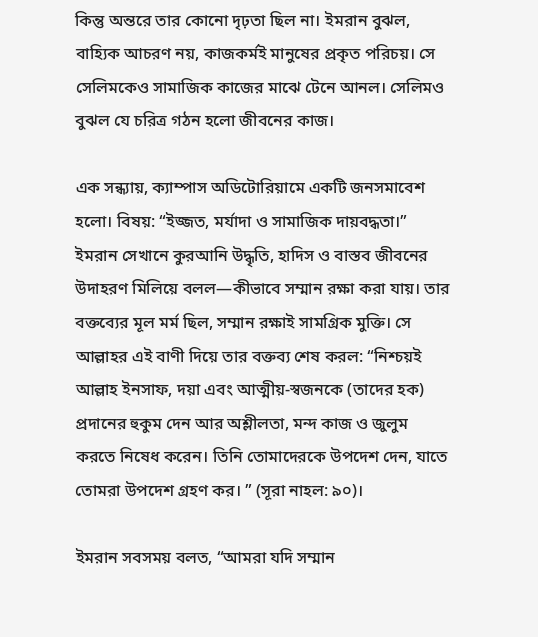কিন্তু অন্তরে তার কোনো দৃঢ়তা ছিল না। ইমরান বুঝল, বাহ্যিক আচরণ নয়, কাজকর্মই মানুষের প্রকৃত পরিচয়। সে সেলিমকেও সামাজিক কাজের মাঝে টেনে আনল। সেলিমও বুঝল যে চরিত্র গঠন হলো জীবনের কাজ।

এক সন্ধ্যায়, ক্যাম্পাস অডিটোরিয়ামে একটি জনসমাবেশ হলো। বিষয়: “ইজ্জত, মর্যাদা ও সামাজিক দায়বদ্ধতা।” ইমরান সেখানে কুরআনি উদ্ধৃতি, হাদিস ও বাস্তব জীবনের উদাহরণ মিলিয়ে বলল—কীভাবে সম্মান রক্ষা করা যায়। তার বক্তব্যের মূল মর্ম ছিল, সম্মান রক্ষাই সামগ্রিক মুক্তি। সে আল্লাহর এই বাণী দিয়ে তার বক্তব্য শেষ করল: “নিশ্চয়ই আল্লাহ ইনসাফ, দয়া এবং আত্মীয়-স্বজনকে (তাদের হক) প্রদানের হুকুম দেন আর অশ্লীলতা, মন্দ কাজ ও জুলুম করতে নিষেধ করেন। তিনি তোমাদেরকে উপদেশ দেন, যাতে তোমরা উপদেশ গ্রহণ কর। ” (সূরা নাহল: ৯০)।

ইমরান সবসময় বলত, “আমরা যদি সম্মান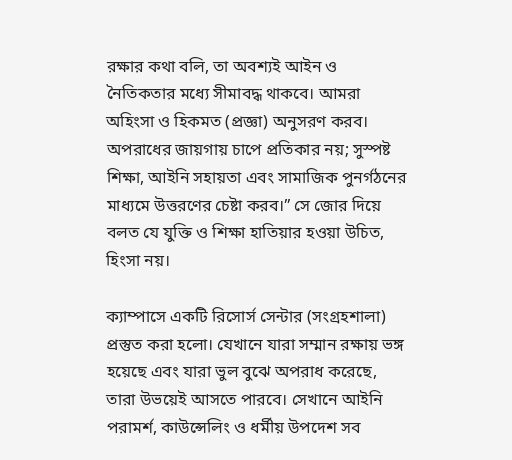রক্ষার কথা বলি, তা অবশ্যই আইন ও নৈতিকতার মধ্যে সীমাবদ্ধ থাকবে। আমরা অহিংসা ও হিকমত (প্রজ্ঞা) অনুসরণ করব। অপরাধের জায়গায় চাপে প্রতিকার নয়; সুস্পষ্ট শিক্ষা, আইনি সহায়তা এবং সামাজিক পুনর্গঠনের মাধ্যমে উত্তরণের চেষ্টা করব।” সে জোর দিয়ে বলত যে যুক্তি ও শিক্ষা হাতিয়ার হওয়া উচিত, হিংসা নয়।

ক্যাম্পাসে একটি রিসোর্স সেন্টার (সংগ্রহশালা) প্রস্তুত করা হলো। যেখানে যারা সম্মান রক্ষায় ভঙ্গ হয়েছে এবং যারা ভুল বুঝে অপরাধ করেছে, তারা উভয়েই আসতে পারবে। সেখানে আইনি পরামর্শ, কাউন্সেলিং ও ধর্মীয় উপদেশ সব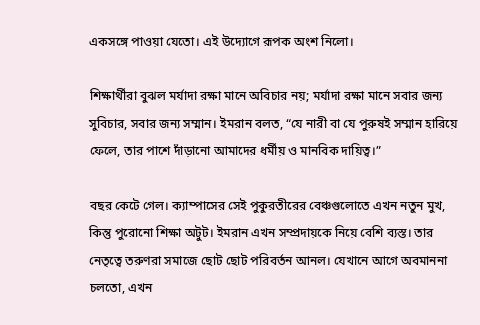একসঙ্গে পাওয়া যেতো। এই উদ্যোগে রূপক অংশ নিলো।

শিক্ষার্থীরা বুঝল মর্যাদা রক্ষা মানে অবিচার নয়; মর্যাদা রক্ষা মানে সবার জন্য সুবিচার, সবার জন্য সম্মান। ইমরান বলত, “যে নারী বা যে পুরুষই সম্মান হারিয়ে ফেলে, তার পাশে দাঁড়ানো আমাদের ধর্মীয় ও মানবিক দায়িত্ব।”

বছর কেটে গেল। ক্যাম্পাসের সেই পুকুরতীরের বেঞ্চগুলোতে এখন নতুন মুখ, কিন্তু পুরোনো শিক্ষা অটুট। ইমরান এখন সম্প্রদায়কে নিয়ে বেশি ব্যস্ত। তার নেতৃত্বে তরুণরা সমাজে ছোট ছোট পরিবর্তন আনল। যেখানে আগে অবমাননা চলতো, এখন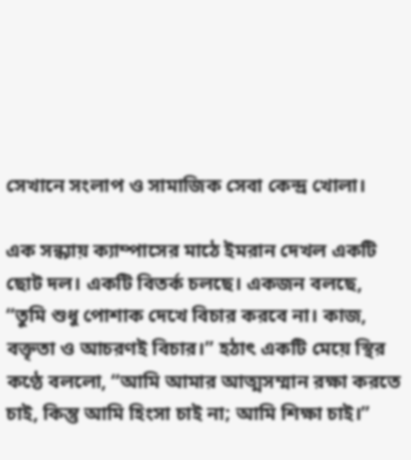সেখানে সংলাপ ও সামাজিক সেবা কেন্দ্র খোলা।

এক সন্ধ্যায় ক্যাম্পাসের মাঠে ইমরান দেখল একটি ছোট দল। একটি বিতর্ক চলছে। একজন বলছে, “তুমি শুধু পোশাক দেখে বিচার করবে না। কাজ, বক্তৃতা ও আচরণই বিচার।” হঠাৎ একটি মেয়ে স্থির কণ্ঠে বললো, “আমি আমার আত্মসম্মান রক্ষা করতে চাই, কিন্তু আমি হিংসা চাই না; আমি শিক্ষা চাই।”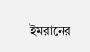ইমরানের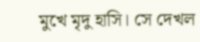মুখে মৃদু হাসি। সে দেখল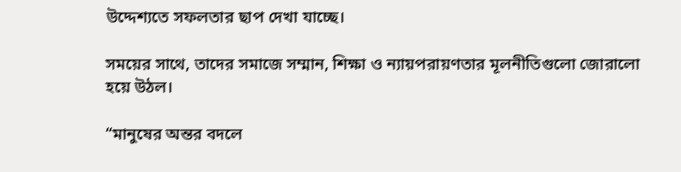উদ্দেশ্যতে সফলতার ছাপ দেখা যাচ্ছে।

সময়ের সাথে, তাদের সমাজে সম্মান, শিক্ষা ও ন্যায়পরায়ণতার মূলনীতিগুলো জোরালো হয়ে উঠল।

“মানুষের অন্তর বদলে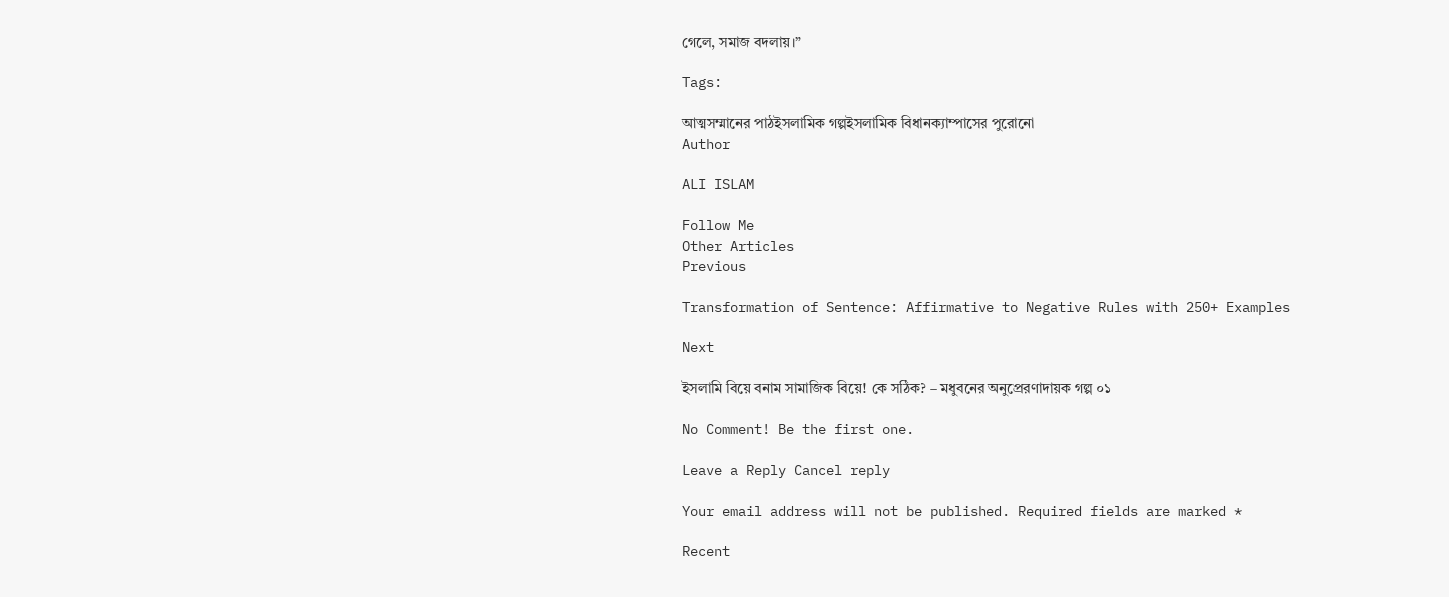গেলে, সমাজ বদলায়।”

Tags:

আত্মসম্মানের পাঠইসলামিক গল্পইসলামিক বিধানক্যাম্পাসের পুরোনো
Author

ALI ISLAM

Follow Me
Other Articles
Previous

Transformation of Sentence: Affirmative to Negative Rules with 250+ Examples

Next

ইসলামি বিয়ে বনাম সামাজিক বিয়ে! কে সঠিক? – মধুবনের অনুপ্রেরণাদায়ক গল্প ০১

No Comment! Be the first one.

Leave a Reply Cancel reply

Your email address will not be published. Required fields are marked *

Recent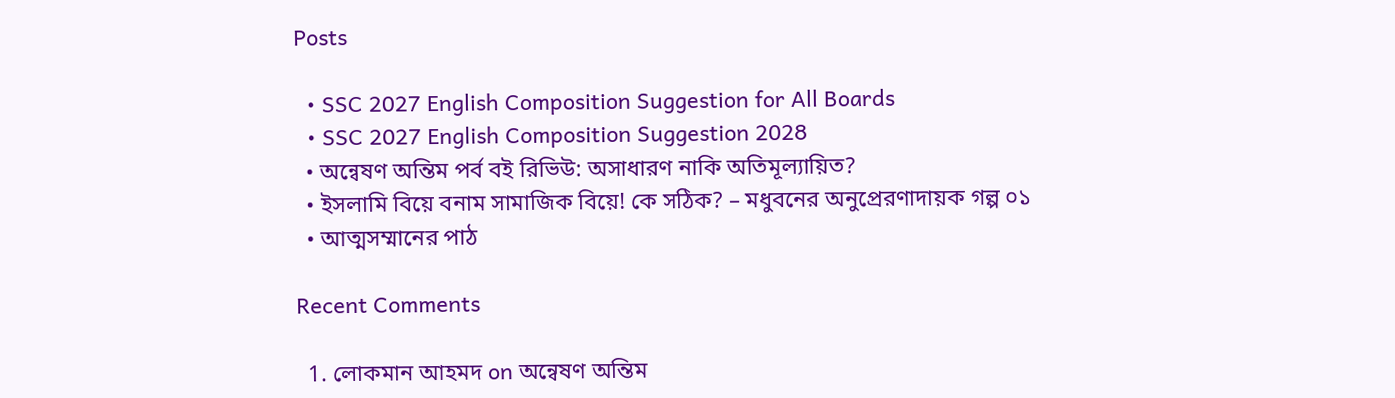Posts

  • SSC 2027 English Composition Suggestion for All Boards
  • SSC 2027 English Composition Suggestion 2028
  • অন্বেষণ অন্তিম পর্ব বই রিভিউ: অসাধারণ নাকি অতিমূল্যায়িত?
  • ইসলামি বিয়ে বনাম সামাজিক বিয়ে! কে সঠিক? – মধুবনের অনুপ্রেরণাদায়ক গল্প ০১
  • আত্মসম্মানের পাঠ

Recent Comments

  1. লোকমান আহমদ on অন্বেষণ অন্তিম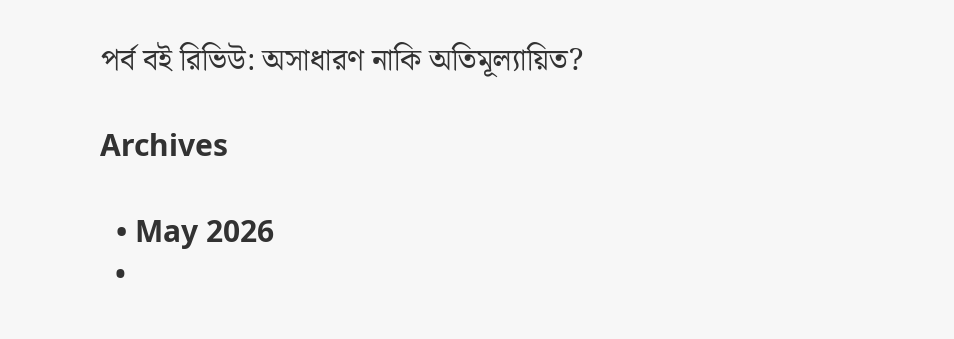পর্ব বই রিভিউ: অসাধারণ নাকি অতিমূল্যায়িত?

Archives

  • May 2026
  •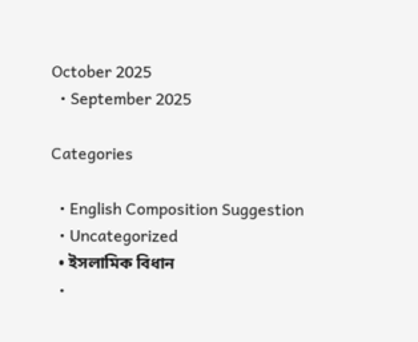October 2025
  • September 2025

Categories

  • English Composition Suggestion
  • Uncategorized
  • ইসলামিক বিধান
  •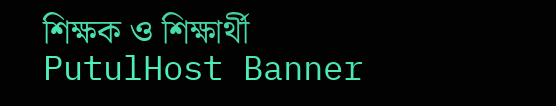শিক্ষক ও শিক্ষার্থী
PutulHost Banner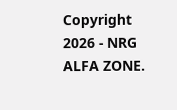Copyright 2026 - NRG ALFA ZONE.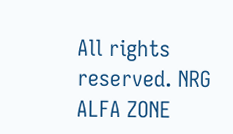All rights reserved. NRG ALFA ZONE